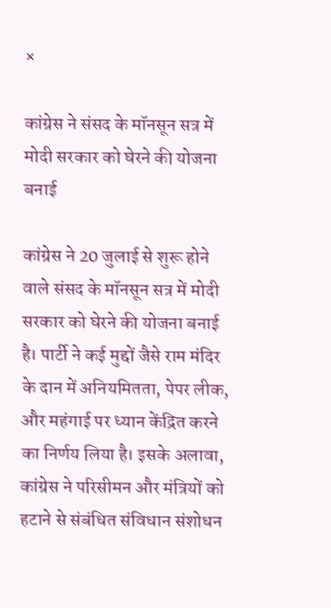×

कांग्रेस ने संसद के मॉनसून सत्र में मोदी सरकार को घेरने की योजना बनाई

कांग्रेस ने 20 जुलाई से शुरू होने वाले संसद के मॉनसून सत्र में मोदी सरकार को घेरने की योजना बनाई है। पार्टी ने कई मुद्दों जैसे राम मंदिर के दान में अनियमितता, पेपर लीक, और महंगाई पर ध्यान केंद्रित करने का निर्णय लिया है। इसके अलावा, कांग्रेस ने परिसीमन और मंत्रियों को हटाने से संबंधित संविधान संशोधन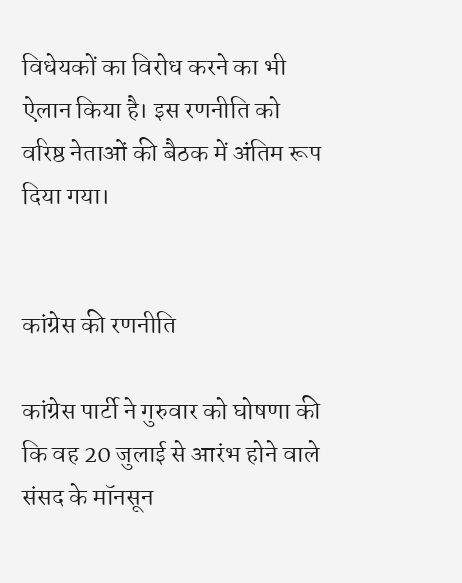विधेयकों का विरोध करने का भी ऐलान किया है। इस रणनीति को वरिष्ठ नेताओं की बैठक में अंतिम रूप दिया गया।


कांग्रेस की रणनीति

कांग्रेस पार्टी ने गुरुवार को घोषणा की कि वह 20 जुलाई से आरंभ होने वाले संसद के मॉनसून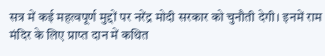सत्र में कई महत्वपूर्ण मुद्दों पर नरेंद्र मोदी सरकार को चुनौती देगी। इनमें राम मंदिर के लिए प्राप्त दान में कथित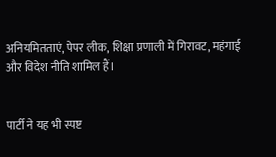अनियमितताएं, पेपर लीक, शिक्षा प्रणाली में गिरावट, महंगाई और विदेश नीति शामिल हैं।


पार्टी ने यह भी स्पष्ट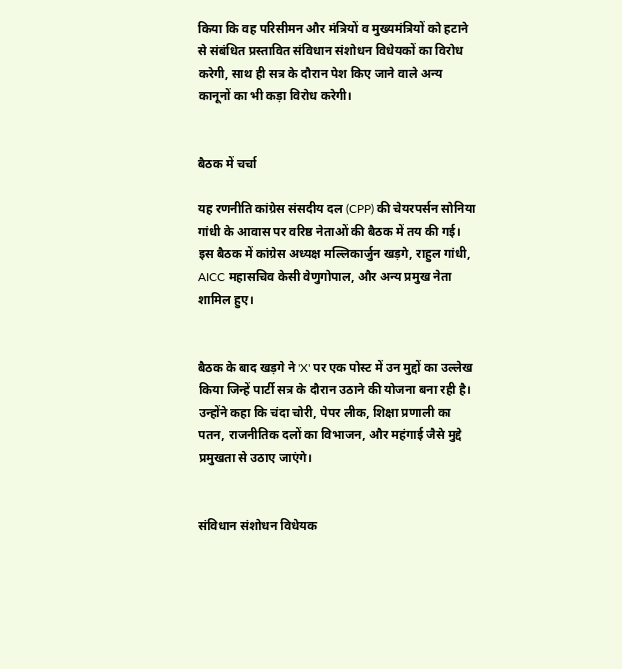किया कि वह परिसीमन और मंत्रियों व मुख्यमंत्रियों को हटाने से संबंधित प्रस्तावित संविधान संशोधन विधेयकों का विरोध करेगी, साथ ही सत्र के दौरान पेश किए जाने वाले अन्य कानूनों का भी कड़ा विरोध करेगी।


बैठक में चर्चा

यह रणनीति कांग्रेस संसदीय दल (CPP) की चेयरपर्सन सोनिया गांधी के आवास पर वरिष्ठ नेताओं की बैठक में तय की गई। इस बैठक में कांग्रेस अध्यक्ष मल्लिकार्जुन खड़गे, राहुल गांधी, AICC महासचिव केसी वेणुगोपाल, और अन्य प्रमुख नेता शामिल हुए।


बैठक के बाद खड़गे ने 'X' पर एक पोस्ट में उन मुद्दों का उल्लेख किया जिन्हें पार्टी सत्र के दौरान उठाने की योजना बना रही है। उन्होंने कहा कि चंदा चोरी, पेपर लीक, शिक्षा प्रणाली का पतन, राजनीतिक दलों का विभाजन, और महंगाई जैसे मुद्दे प्रमुखता से उठाए जाएंगे।


संविधान संशोधन विधेयक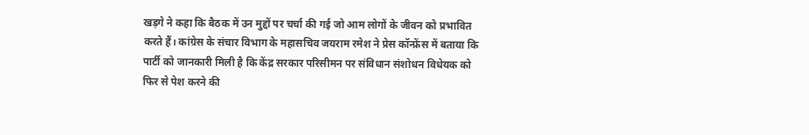खड़गे ने कहा कि बैठक में उन मुद्दों पर चर्चा की गई जो आम लोगों के जीवन को प्रभावित करते हैं। कांग्रेस के संचार विभाग के महासचिव जयराम रमेश ने प्रेस कॉन्फ्रेंस में बताया कि पार्टी को जानकारी मिली है कि केंद्र सरकार परिसीमन पर संविधान संशोधन विधेयक को फिर से पेश करने की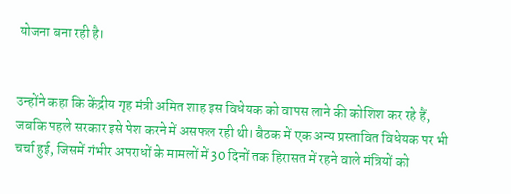योजना बना रही है।


उन्होंने कहा कि केंद्रीय गृह मंत्री अमित शाह इस विधेयक को वापस लाने की कोशिश कर रहे हैं, जबकि पहले सरकार इसे पेश करने में असफल रही थी। बैठक में एक अन्य प्रस्तावित विधेयक पर भी चर्चा हुई, जिसमें गंभीर अपराधों के मामलों में 30 दिनों तक हिरासत में रहने वाले मंत्रियों को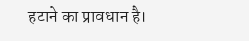हटाने का प्रावधान है।